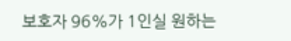보호자 96%가 1인실 원하는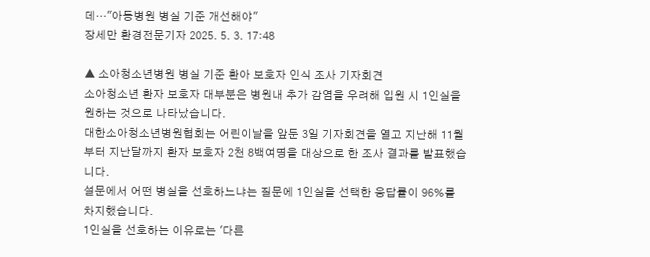데…"아동병원 병실 기준 개선해야"
장세만 환경전문기자 2025. 5. 3. 17:48

▲ 소아청소년병원 병실 기준 환아 보호자 인식 조사 기자회견
소아청소년 환자 보호자 대부분은 병원내 추가 감염을 우려해 입원 시 1인실을 원하는 것으로 나타났습니다.
대한소아청소년병원협회는 어린이날을 앞둔 3일 기자회견을 열고 지난해 11월부터 지난달까지 환자 보호자 2천 8백여명을 대상으로 한 조사 결과를 발표했습니다.
설문에서 어떤 병실을 선호하느냐는 질문에 1인실을 선택한 응답률이 96%를 차지했습니다.
1인실을 선호하는 이유로는 '다른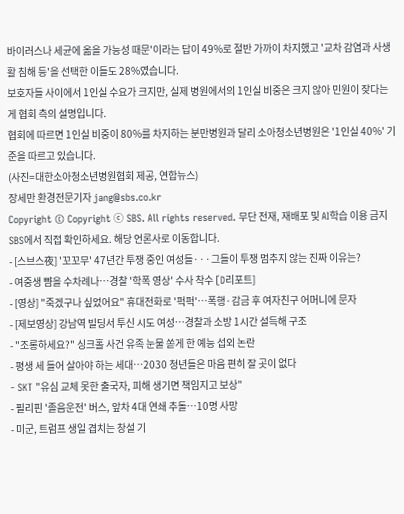바이러스나 세균에 옮을 가능성 때문'이라는 답이 49%로 절반 가까이 차지했고 '교차 감염과 사생활 침해 등'을 선택한 이들도 28%였습니다.
보호자들 사이에서 1인실 수요가 크지만, 실제 병원에서의 1인실 비중은 크지 않아 민원이 잦다는 게 협회 측의 설명입니다.
협회에 따르면 1인실 비중이 80%를 차지하는 분만병원과 달리 소아청소년병원은 '1인실 40%' 기준을 따르고 있습니다.
(사진=대한소아청소년병원협회 제공, 연합뉴스)
장세만 환경전문기자 jang@sbs.co.kr
Copyright © Copyright ⓒ SBS. All rights reserved. 무단 전재, 재배포 및 AI학습 이용 금지
SBS에서 직접 확인하세요. 해당 언론사로 이동합니다.
- [스브스夜] '꼬꼬무' 47년간 투쟁 중인 여성들···그들이 투쟁 멈추지 않는 진짜 이유는?
- 여중생 뺨을 수차례나…경찰 '학폭 영상' 수사 착수 [D리포트]
- [영상] "죽겠구나 싶었어요" 휴대전화로 '퍽퍽'…폭행·감금 후 여자친구 어머니에 문자
- [제보영상] 강남역 빌딩서 투신 시도 여성…경찰과 소방 1시간 설득해 구조
- "조롱하세요?" 싱크홀 사건 유족 눈물 쏟게 한 예능 섭외 논란
- 평생 세 들어 살아야 하는 세대…2030 청년들은 마음 편히 잘 곳이 없다
- SKT "유심 교체 못한 출국자, 피해 생기면 책임지고 보상"
- 필리핀 '졸음운전' 버스, 앞차 4대 연쇄 추돌…10명 사망
- 미군, 트럼프 생일 겹치는 창설 기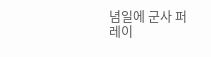념일에 군사 퍼레이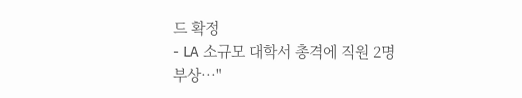드 확정
- LA 소규모 대학서 총격에 직원 2명 부상…"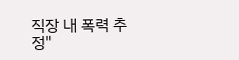직장 내 폭력 추정"